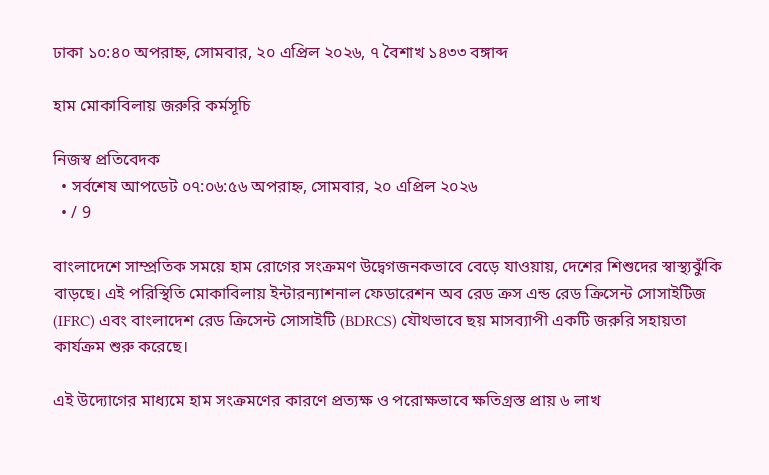ঢাকা ১০:৪০ অপরাহ্ন, সোমবার, ২০ এপ্রিল ২০২৬, ৭ বৈশাখ ১৪৩৩ বঙ্গাব্দ

হাম মোকাবিলায় জরুরি কর্মসূচি

নিজস্ব প্রতিবেদক
  • সর্বশেষ আপডেট ০৭:০৬:৫৬ অপরাহ্ন, সোমবার, ২০ এপ্রিল ২০২৬
  • / 9

বাংলাদেশে সাম্প্রতিক সময়ে হাম রোগের সংক্রমণ উদ্বেগজনকভাবে বেড়ে যাওয়ায়, দেশের শিশুদের স্বাস্থ্যঝুঁকি বাড়ছে। এই পরিস্থিতি মোকাবিলায় ইন্টারন্যাশনাল ফেডারেশন অব রেড ক্রস এন্ড রেড ক্রিসেন্ট সোসাইটিজ (IFRC) এবং বাংলাদেশ রেড ক্রিসেন্ট সোসাইটি (BDRCS) যৌথভাবে ছয় মাসব্যাপী একটি জরুরি সহায়তা কার্যক্রম শুরু করেছে।

এই উদ্যোগের মাধ্যমে হাম সংক্রমণের কারণে প্রত্যক্ষ ও পরোক্ষভাবে ক্ষতিগ্রস্ত প্রায় ৬ লাখ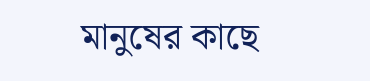মানুষের কাছে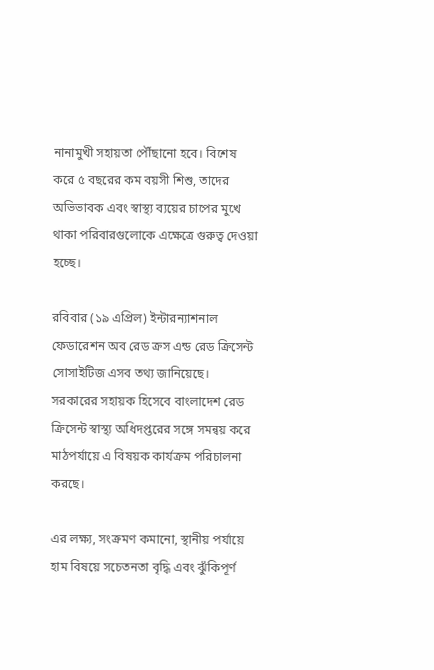নানামুখী সহায়তা পৌঁছানো হবে। বিশেষ করে ৫ বছরের কম বয়সী শিশু, তাদের অভিভাবক এবং স্বাস্থ্য ব্যয়ের চাপের মুখে থাকা পরিবারগুলোকে এক্ষেত্রে গুরুত্ব দেওয়া হচ্ছে।

রবিবার (১৯ এপ্রিল) ইন্টারন্যাশনাল ফেডারেশন অব রেড ক্রস এন্ড রেড ক্রিসেন্ট সোসাইটিজ এসব তথ্য জানিয়েছে।
সরকারের সহায়ক হিসেবে বাংলাদেশ রেড ক্রিসেন্ট স্বাস্থ্য অধিদপ্তরের সঙ্গে সমন্বয় করে মাঠপর্যায়ে এ বিষয়ক কার্যক্রম পরিচালনা করছে।

এর লক্ষ্য, সংক্রমণ কমানো, স্থানীয় পর্যায়ে হাম বিষয়ে সচেতনতা বৃদ্ধি এবং ঝুঁকিপূর্ণ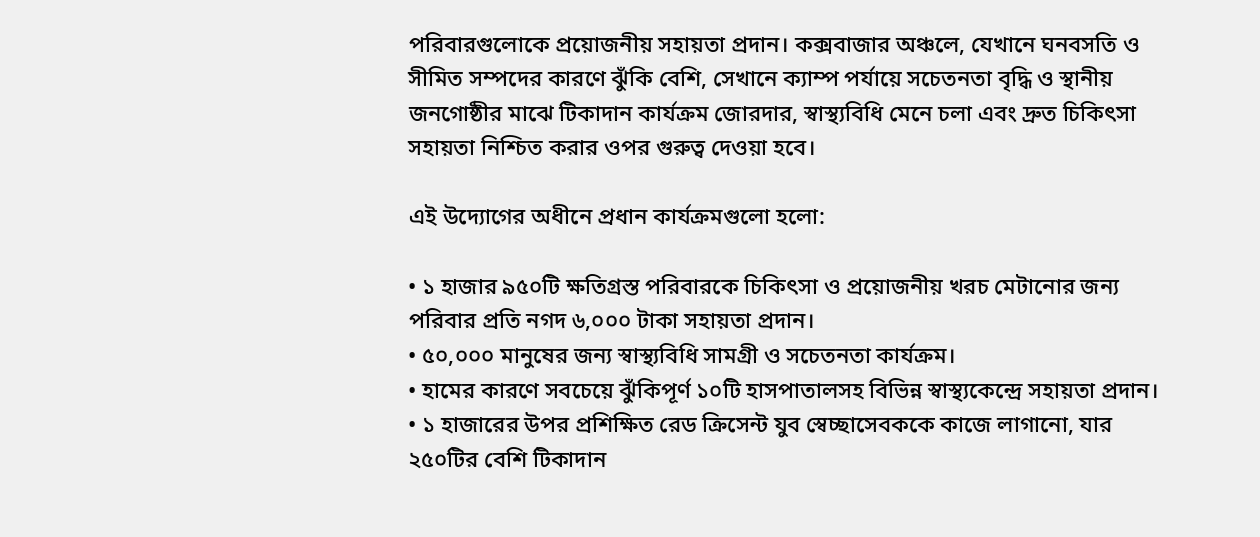পরিবারগুলোকে প্রয়োজনীয় সহায়তা প্রদান। কক্সবাজার অঞ্চলে, যেখানে ঘনবসতি ও সীমিত সম্পদের কারণে ঝুঁকি বেশি, সেখানে ক্যাম্প পর্যায়ে সচেতনতা বৃদ্ধি ও স্থানীয় জনগোষ্ঠীর মাঝে টিকাদান কার্যক্রম জোরদার, স্বাস্থ্যবিধি মেনে চলা এবং দ্রুত চিকিৎসা সহায়তা নিশ্চিত করার ওপর গুরুত্ব দেওয়া হবে।

এই উদ্যোগের অধীনে প্রধান কার্যক্রমগুলো হলো:

• ১ হাজার ৯৫০টি ক্ষতিগ্রস্ত পরিবারকে চিকিৎসা ও প্রয়োজনীয় খরচ মেটানোর জন্য পরিবার প্রতি নগদ ৬,০০০ টাকা সহায়তা প্রদান।
• ৫০,০০০ মানুষের জন্য স্বাস্থ্যবিধি সামগ্রী ও সচেতনতা কার্যক্রম।
• হামের কারণে সবচেয়ে ঝুঁকিপূর্ণ ১০টি হাসপাতালসহ বিভিন্ন স্বাস্থ্যকেন্দ্রে সহায়তা প্রদান।
• ১ হাজারের উপর প্রশিক্ষিত রেড ক্রিসেন্ট যুব স্বেচ্ছাসেবককে কাজে লাগানো, যার ২৫০টির বেশি টিকাদান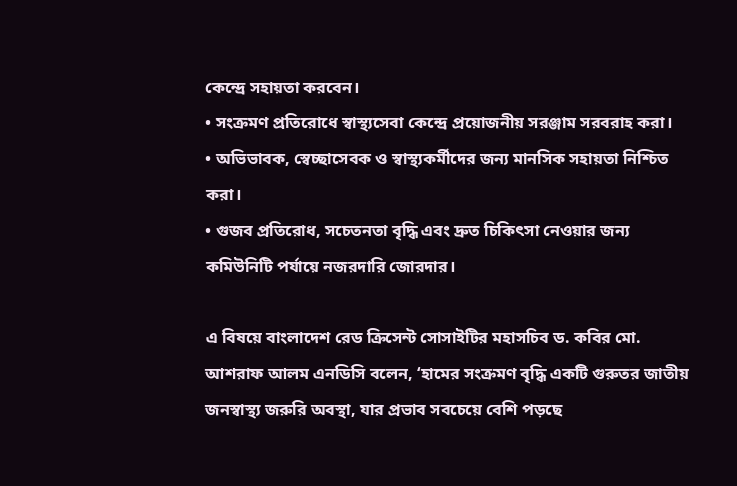কেন্দ্রে সহায়তা করবেন।
• সংক্রমণ প্রতিরোধে স্বাস্থ্যসেবা কেন্দ্রে প্রয়োজনীয় সরঞ্জাম সরবরাহ করা।
• অভিভাবক, স্বেচ্ছাসেবক ও স্বাস্থ্যকর্মীদের জন্য মানসিক সহায়তা নিশ্চিত করা।
• গুজব প্রতিরোধ, সচেতনতা বৃদ্ধি এবং দ্রুত চিকিৎসা নেওয়ার জন্য কমিউনিটি পর্যায়ে নজরদারি জোরদার।

এ বিষয়ে বাংলাদেশ রেড ক্রিসেন্ট সোসাইটির মহাসচিব ড. কবির মো. আশরাফ আলম এনডিসি বলেন, ‘হামের সংক্রমণ বৃদ্ধি একটি গুরুতর জাতীয় জনস্বাস্থ্য জরুরি অবস্থা, যার প্রভাব সবচেয়ে বেশি পড়ছে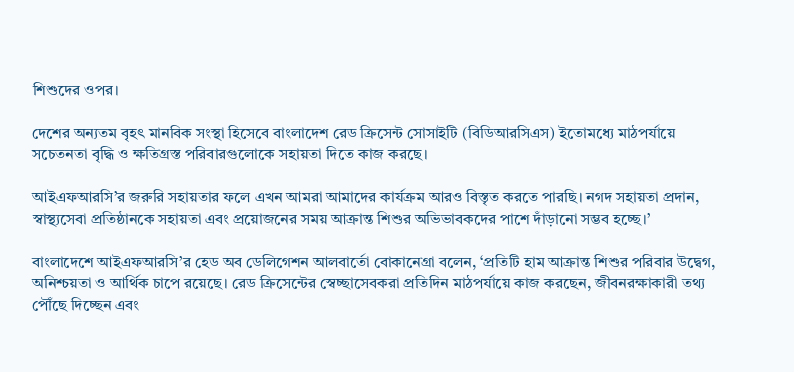শিশুদের ওপর।

দেশের অন্যতম বৃহৎ মানবিক সংস্থা হিসেবে বাংলাদেশ রেড ক্রিসেন্ট সোসাইটি (বিডিআরসিএস) ইতোমধ্যে মাঠপর্যায়ে সচেতনতা বৃদ্ধি ও ক্ষতিগ্রস্ত পরিবারগুলোকে সহায়তা দিতে কাজ করছে।

আইএফআরসি’র জরুরি সহায়তার ফলে এখন আমরা আমাদের কার্যক্রম আরও বিস্তৃত করতে পারছি। নগদ সহায়তা প্রদান, স্বাস্থ্যসেবা প্রতিষ্ঠানকে সহায়তা এবং প্রয়োজনের সময় আক্রান্ত শিশুর অভিভাবকদের পাশে দাঁড়ানো সম্ভব হচ্ছে।’

বাংলাদেশে আইএফআরসি’র হেড অব ডেলিগেশন আলবার্তো বোকানেগ্রা বলেন, ‘প্রতিটি হাম আক্রান্ত শিশুর পরিবার উদ্বেগ, অনিশ্চয়তা ও আর্থিক চাপে রয়েছে। রেড ক্রিসেন্টের স্বেচ্ছাসেবকরা প্রতিদিন মাঠপর্যায়ে কাজ করছেন, জীবনরক্ষাকারী তথ্য পৌঁছে দিচ্ছেন এবং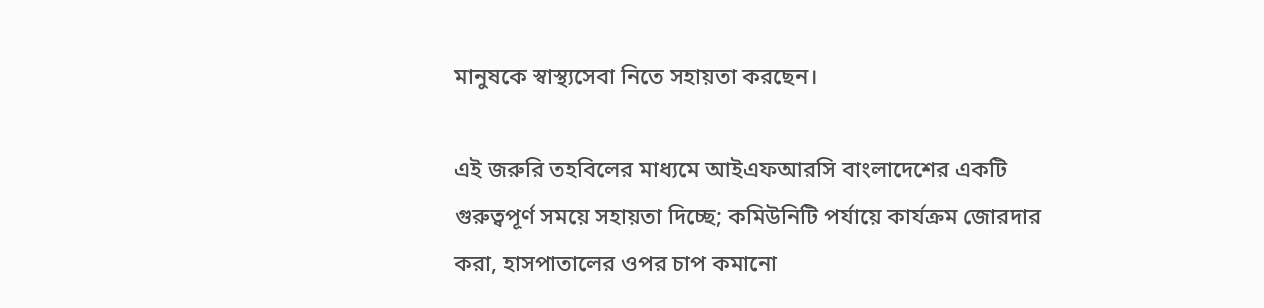মানুষকে স্বাস্থ্যসেবা নিতে সহায়তা করছেন।

এই জরুরি তহবিলের মাধ্যমে আইএফআরসি বাংলাদেশের একটি গুরুত্বপূর্ণ সময়ে সহায়তা দিচ্ছে; কমিউনিটি পর্যায়ে কার্যক্রম জোরদার করা, হাসপাতালের ওপর চাপ কমানো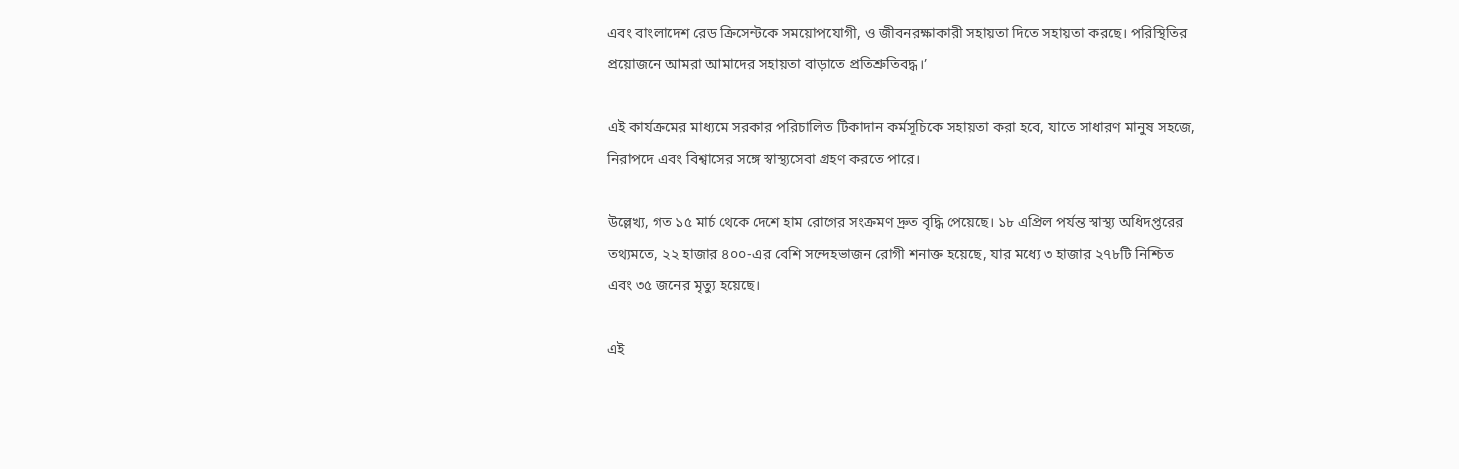এবং বাংলাদেশ রেড ক্রিসেন্টকে সময়োপযোগী, ও জীবনরক্ষাকারী সহায়তা দিতে সহায়তা করছে। পরিস্থিতির প্রয়োজনে আমরা আমাদের সহায়তা বাড়াতে প্রতিশ্রুতিবদ্ধ।’

এই কার্যক্রমের মাধ্যমে সরকার পরিচালিত টিকাদান কর্মসূচিকে সহায়তা করা হবে, যাতে সাধারণ মানুষ সহজে, নিরাপদে এবং বিশ্বাসের সঙ্গে স্বাস্থ্যসেবা গ্রহণ করতে পারে।

উল্লেখ্য, গত ১৫ মার্চ থেকে দেশে হাম রোগের সংক্রমণ দ্রুত বৃদ্ধি পেয়েছে। ১৮ এপ্রিল পর্যন্ত স্বাস্থ্য অধিদপ্তরের তথ্যমতে, ২২ হাজার ৪০০-এর বেশি সন্দেহভাজন রোগী শনাক্ত হয়েছে, যার মধ্যে ৩ হাজার ২৭৮টি নিশ্চিত এবং ৩৫ জনের মৃত্যু হয়েছে।

এই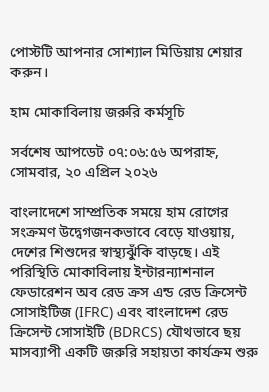পোস্টটি আপনার সোশ্যাল মিডিয়ায় শেয়ার করুন।

হাম মোকাবিলায় জরুরি কর্মসূচি

সর্বশেষ আপডেট ০৭:০৬:৫৬ অপরাহ্ন, সোমবার, ২০ এপ্রিল ২০২৬

বাংলাদেশে সাম্প্রতিক সময়ে হাম রোগের সংক্রমণ উদ্বেগজনকভাবে বেড়ে যাওয়ায়, দেশের শিশুদের স্বাস্থ্যঝুঁকি বাড়ছে। এই পরিস্থিতি মোকাবিলায় ইন্টারন্যাশনাল ফেডারেশন অব রেড ক্রস এন্ড রেড ক্রিসেন্ট সোসাইটিজ (IFRC) এবং বাংলাদেশ রেড ক্রিসেন্ট সোসাইটি (BDRCS) যৌথভাবে ছয় মাসব্যাপী একটি জরুরি সহায়তা কার্যক্রম শুরু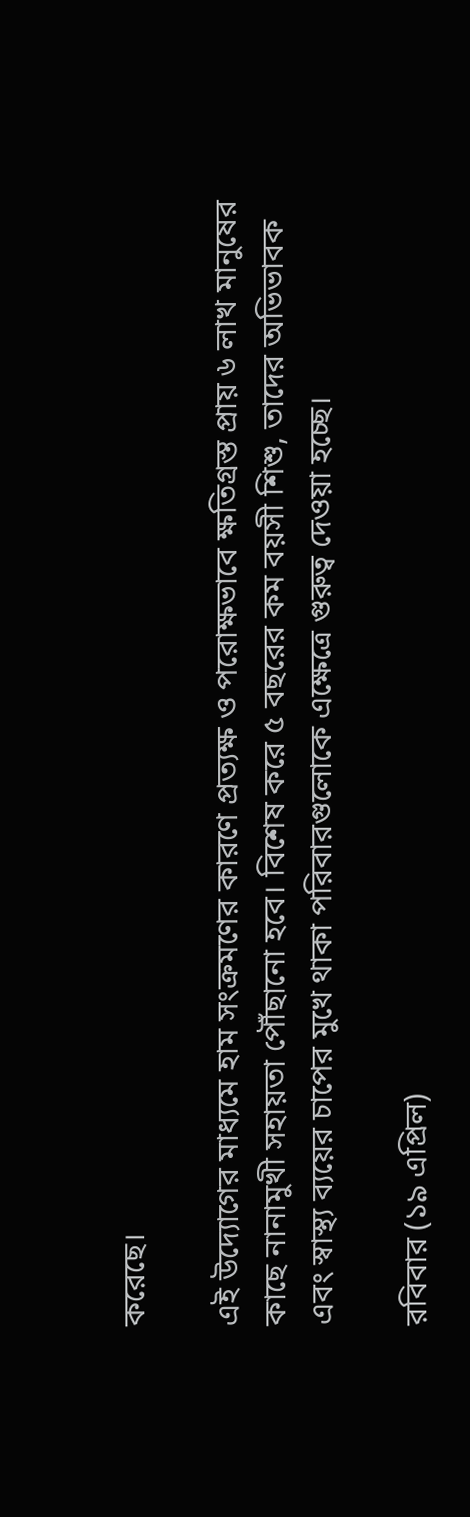করেছে।

এই উদ্যোগের মাধ্যমে হাম সংক্রমণের কারণে প্রত্যক্ষ ও পরোক্ষভাবে ক্ষতিগ্রস্ত প্রায় ৬ লাখ মানুষের কাছে নানামুখী সহায়তা পৌঁছানো হবে। বিশেষ করে ৫ বছরের কম বয়সী শিশু, তাদের অভিভাবক এবং স্বাস্থ্য ব্যয়ের চাপের মুখে থাকা পরিবারগুলোকে এক্ষেত্রে গুরুত্ব দেওয়া হচ্ছে।

রবিবার (১৯ এপ্রিল)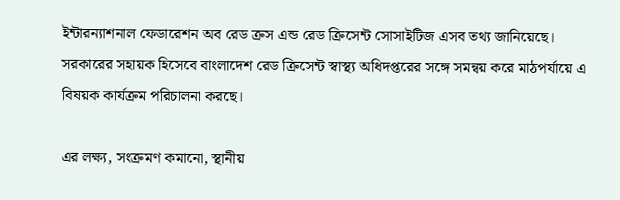ইন্টারন্যাশনাল ফেডারেশন অব রেড ক্রস এন্ড রেড ক্রিসেন্ট সোসাইটিজ এসব তথ্য জানিয়েছে।
সরকারের সহায়ক হিসেবে বাংলাদেশ রেড ক্রিসেন্ট স্বাস্থ্য অধিদপ্তরের সঙ্গে সমন্বয় করে মাঠপর্যায়ে এ বিষয়ক কার্যক্রম পরিচালনা করছে।

এর লক্ষ্য, সংক্রমণ কমানো, স্থানীয়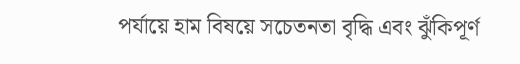পর্যায়ে হাম বিষয়ে সচেতনতা বৃদ্ধি এবং ঝুঁকিপূর্ণ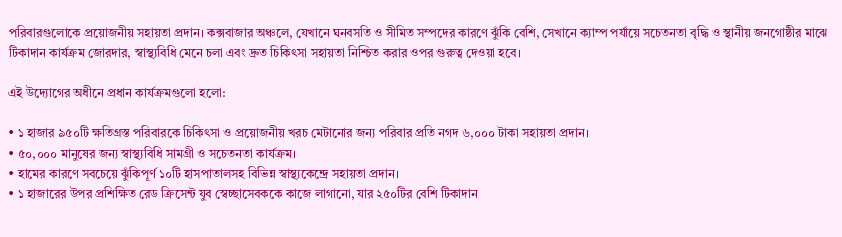পরিবারগুলোকে প্রয়োজনীয় সহায়তা প্রদান। কক্সবাজার অঞ্চলে, যেখানে ঘনবসতি ও সীমিত সম্পদের কারণে ঝুঁকি বেশি, সেখানে ক্যাম্প পর্যায়ে সচেতনতা বৃদ্ধি ও স্থানীয় জনগোষ্ঠীর মাঝে টিকাদান কার্যক্রম জোরদার, স্বাস্থ্যবিধি মেনে চলা এবং দ্রুত চিকিৎসা সহায়তা নিশ্চিত করার ওপর গুরুত্ব দেওয়া হবে।

এই উদ্যোগের অধীনে প্রধান কার্যক্রমগুলো হলো:

• ১ হাজার ৯৫০টি ক্ষতিগ্রস্ত পরিবারকে চিকিৎসা ও প্রয়োজনীয় খরচ মেটানোর জন্য পরিবার প্রতি নগদ ৬,০০০ টাকা সহায়তা প্রদান।
• ৫০,০০০ মানুষের জন্য স্বাস্থ্যবিধি সামগ্রী ও সচেতনতা কার্যক্রম।
• হামের কারণে সবচেয়ে ঝুঁকিপূর্ণ ১০টি হাসপাতালসহ বিভিন্ন স্বাস্থ্যকেন্দ্রে সহায়তা প্রদান।
• ১ হাজারের উপর প্রশিক্ষিত রেড ক্রিসেন্ট যুব স্বেচ্ছাসেবককে কাজে লাগানো, যার ২৫০টির বেশি টিকাদান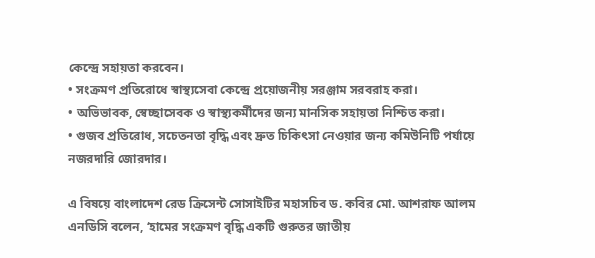কেন্দ্রে সহায়তা করবেন।
• সংক্রমণ প্রতিরোধে স্বাস্থ্যসেবা কেন্দ্রে প্রয়োজনীয় সরঞ্জাম সরবরাহ করা।
• অভিভাবক, স্বেচ্ছাসেবক ও স্বাস্থ্যকর্মীদের জন্য মানসিক সহায়তা নিশ্চিত করা।
• গুজব প্রতিরোধ, সচেতনতা বৃদ্ধি এবং দ্রুত চিকিৎসা নেওয়ার জন্য কমিউনিটি পর্যায়ে নজরদারি জোরদার।

এ বিষয়ে বাংলাদেশ রেড ক্রিসেন্ট সোসাইটির মহাসচিব ড. কবির মো. আশরাফ আলম এনডিসি বলেন, ‘হামের সংক্রমণ বৃদ্ধি একটি গুরুতর জাতীয়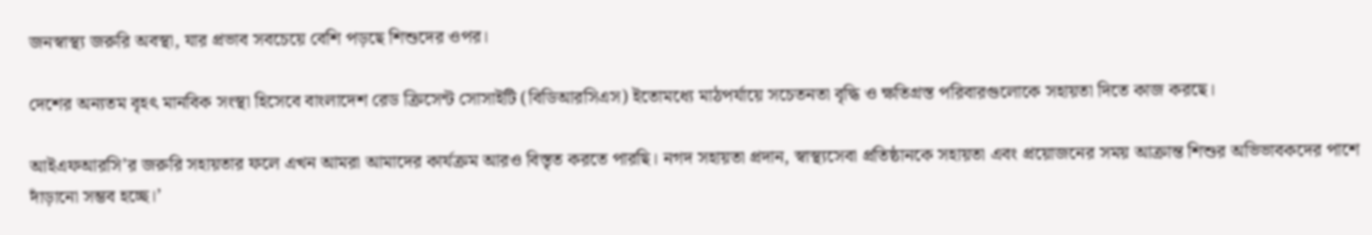জনস্বাস্থ্য জরুরি অবস্থা, যার প্রভাব সবচেয়ে বেশি পড়ছে শিশুদের ওপর।

দেশের অন্যতম বৃহৎ মানবিক সংস্থা হিসেবে বাংলাদেশ রেড ক্রিসেন্ট সোসাইটি (বিডিআরসিএস) ইতোমধ্যে মাঠপর্যায়ে সচেতনতা বৃদ্ধি ও ক্ষতিগ্রস্ত পরিবারগুলোকে সহায়তা দিতে কাজ করছে।

আইএফআরসি’র জরুরি সহায়তার ফলে এখন আমরা আমাদের কার্যক্রম আরও বিস্তৃত করতে পারছি। নগদ সহায়তা প্রদান, স্বাস্থ্যসেবা প্রতিষ্ঠানকে সহায়তা এবং প্রয়োজনের সময় আক্রান্ত শিশুর অভিভাবকদের পাশে দাঁড়ানো সম্ভব হচ্ছে।’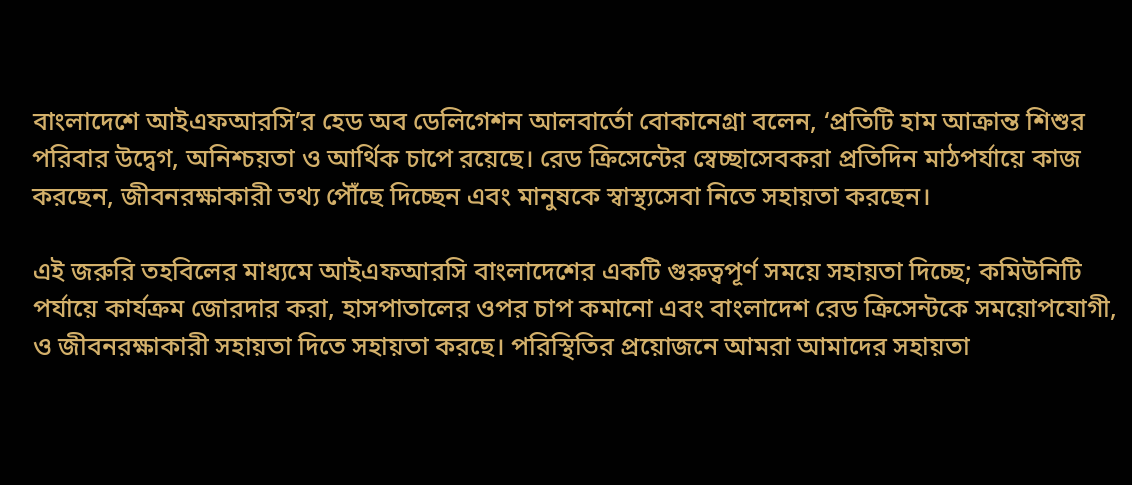বাংলাদেশে আইএফআরসি’র হেড অব ডেলিগেশন আলবার্তো বোকানেগ্রা বলেন, ‘প্রতিটি হাম আক্রান্ত শিশুর পরিবার উদ্বেগ, অনিশ্চয়তা ও আর্থিক চাপে রয়েছে। রেড ক্রিসেন্টের স্বেচ্ছাসেবকরা প্রতিদিন মাঠপর্যায়ে কাজ করছেন, জীবনরক্ষাকারী তথ্য পৌঁছে দিচ্ছেন এবং মানুষকে স্বাস্থ্যসেবা নিতে সহায়তা করছেন।

এই জরুরি তহবিলের মাধ্যমে আইএফআরসি বাংলাদেশের একটি গুরুত্বপূর্ণ সময়ে সহায়তা দিচ্ছে; কমিউনিটি পর্যায়ে কার্যক্রম জোরদার করা, হাসপাতালের ওপর চাপ কমানো এবং বাংলাদেশ রেড ক্রিসেন্টকে সময়োপযোগী, ও জীবনরক্ষাকারী সহায়তা দিতে সহায়তা করছে। পরিস্থিতির প্রয়োজনে আমরা আমাদের সহায়তা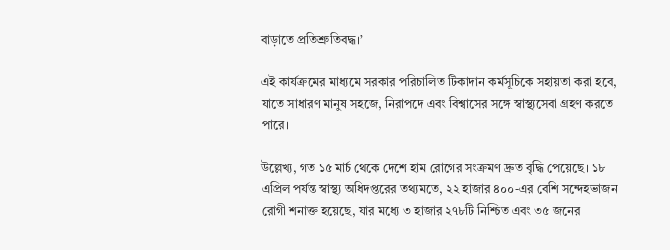বাড়াতে প্রতিশ্রুতিবদ্ধ।’

এই কার্যক্রমের মাধ্যমে সরকার পরিচালিত টিকাদান কর্মসূচিকে সহায়তা করা হবে, যাতে সাধারণ মানুষ সহজে, নিরাপদে এবং বিশ্বাসের সঙ্গে স্বাস্থ্যসেবা গ্রহণ করতে পারে।

উল্লেখ্য, গত ১৫ মার্চ থেকে দেশে হাম রোগের সংক্রমণ দ্রুত বৃদ্ধি পেয়েছে। ১৮ এপ্রিল পর্যন্ত স্বাস্থ্য অধিদপ্তরের তথ্যমতে, ২২ হাজার ৪০০-এর বেশি সন্দেহভাজন রোগী শনাক্ত হয়েছে, যার মধ্যে ৩ হাজার ২৭৮টি নিশ্চিত এবং ৩৫ জনের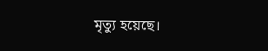মৃত্যু হয়েছে।